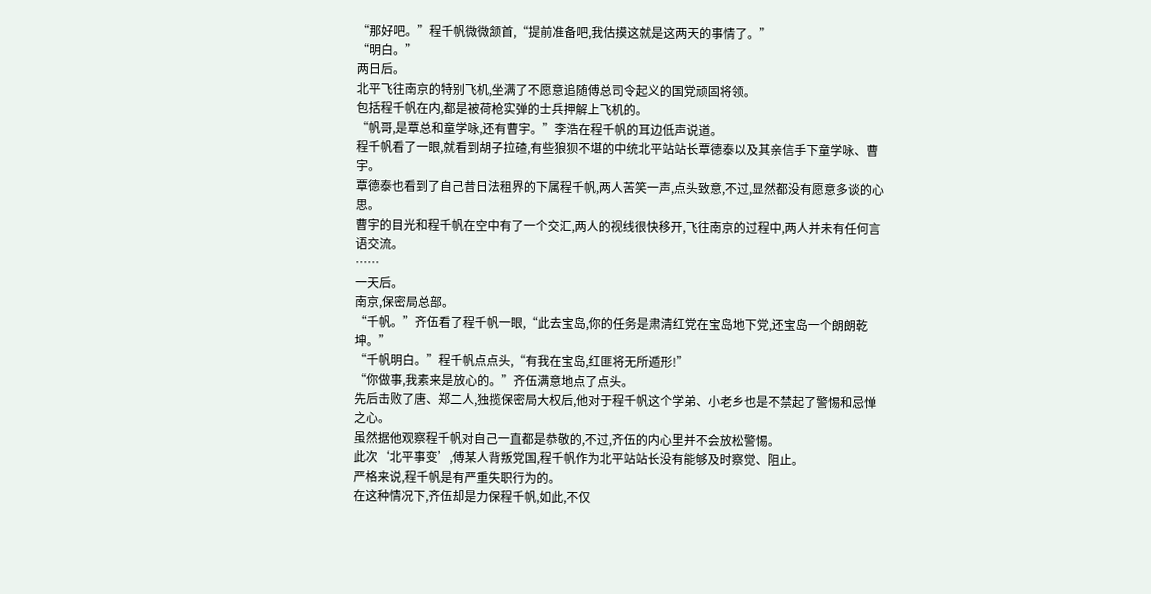“那好吧。”程千帆微微颔首,“提前准备吧,我估摸这就是这两天的事情了。”
“明白。”
两日后。
北平飞往南京的特别飞机,坐满了不愿意追随傅总司令起义的国党顽固将领。
包括程千帆在内,都是被荷枪实弹的士兵押解上飞机的。
“帆哥,是覃总和童学咏,还有曹宇。”李浩在程千帆的耳边低声说道。
程千帆看了一眼,就看到胡子拉碴,有些狼狈不堪的中统北平站站长覃德泰以及其亲信手下童学咏、曹宇。
覃德泰也看到了自己昔日法租界的下属程千帆,两人苦笑一声,点头致意,不过,显然都没有愿意多谈的心思。
曹宇的目光和程千帆在空中有了一个交汇,两人的视线很快移开,飞往南京的过程中,两人并未有任何言语交流。
……
一天后。
南京,保密局总部。
“千帆。”齐伍看了程千帆一眼,“此去宝岛,你的任务是肃清红党在宝岛地下党,还宝岛一个朗朗乾坤。”
“千帆明白。”程千帆点点头,“有我在宝岛,红匪将无所遁形!”
“你做事,我素来是放心的。”齐伍满意地点了点头。
先后击败了唐、郑二人,独揽保密局大权后,他对于程千帆这个学弟、小老乡也是不禁起了警惕和忌惮之心。
虽然据他观察程千帆对自己一直都是恭敬的,不过,齐伍的内心里并不会放松警惕。
此次‘北平事变’,傅某人背叛党国,程千帆作为北平站站长没有能够及时察觉、阻止。
严格来说,程千帆是有严重失职行为的。
在这种情况下,齐伍却是力保程千帆,如此,不仅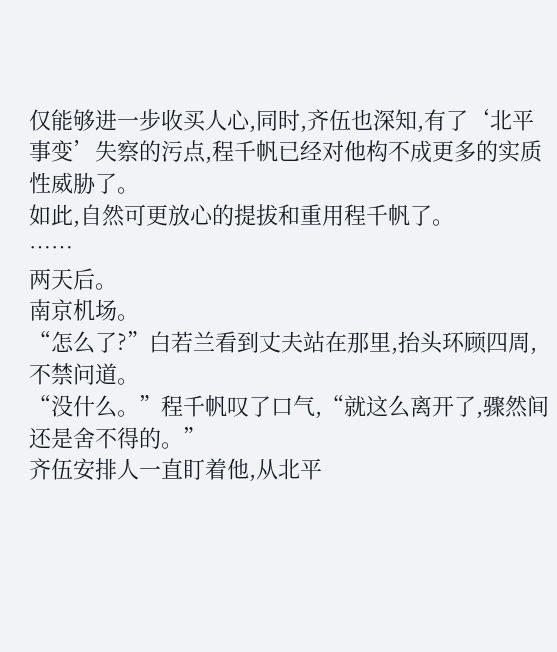仅能够进一步收买人心,同时,齐伍也深知,有了‘北平事变’失察的污点,程千帆已经对他构不成更多的实质性威胁了。
如此,自然可更放心的提拔和重用程千帆了。
……
两天后。
南京机场。
“怎么了?”白若兰看到丈夫站在那里,抬头环顾四周,不禁问道。
“没什么。”程千帆叹了口气,“就这么离开了,骤然间还是舍不得的。”
齐伍安排人一直盯着他,从北平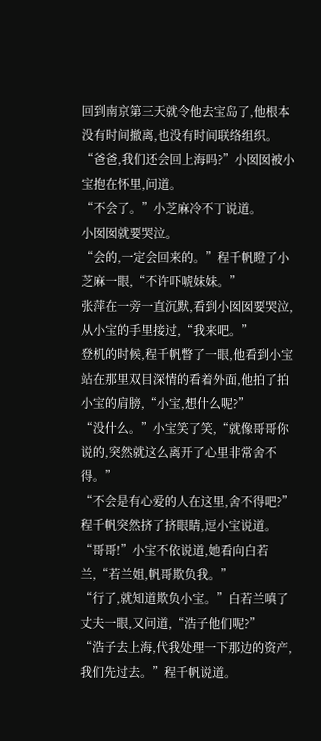回到南京第三天就令他去宝岛了,他根本没有时间撤离,也没有时间联络组织。
“爸爸,我们还会回上海吗?”小囡囡被小宝抱在怀里,问道。
“不会了。”小芝麻冷不丁说道。
小囡囡就要哭泣。
“会的,一定会回来的。”程千帆瞪了小芝麻一眼,“不许吓唬妹妹。”
张萍在一旁一直沉默,看到小囡囡要哭泣,从小宝的手里接过,“我来吧。”
登机的时候,程千帆瞥了一眼,他看到小宝站在那里双目深情的看着外面,他拍了拍小宝的肩膀,“小宝,想什么呢?”
“没什么。”小宝笑了笑,“就像哥哥你说的,突然就这么离开了心里非常舍不得。”
“不会是有心爱的人在这里,舍不得吧?”程千帆突然挤了挤眼睛,逗小宝说道。
“哥哥!”小宝不依说道,她看向白若兰,“若兰姐,帆哥欺负我。”
“行了,就知道欺负小宝。”白若兰嗔了丈夫一眼,又问道,“浩子他们呢?”
“浩子去上海,代我处理一下那边的资产,我们先过去。”程千帆说道。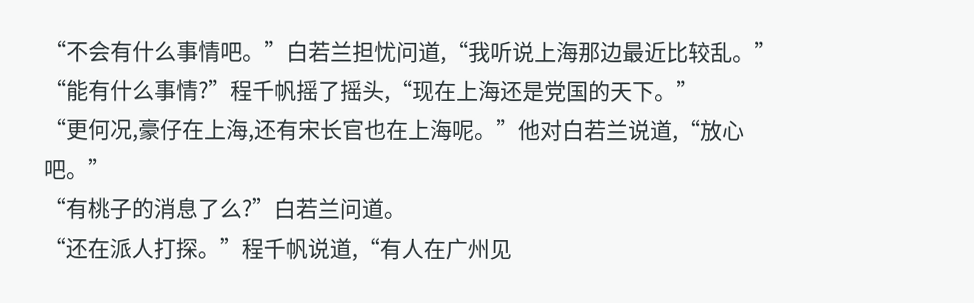“不会有什么事情吧。”白若兰担忧问道,“我听说上海那边最近比较乱。”
“能有什么事情?”程千帆摇了摇头,“现在上海还是党国的天下。”
“更何况,豪仔在上海,还有宋长官也在上海呢。”他对白若兰说道,“放心吧。”
“有桃子的消息了么?”白若兰问道。
“还在派人打探。”程千帆说道,“有人在广州见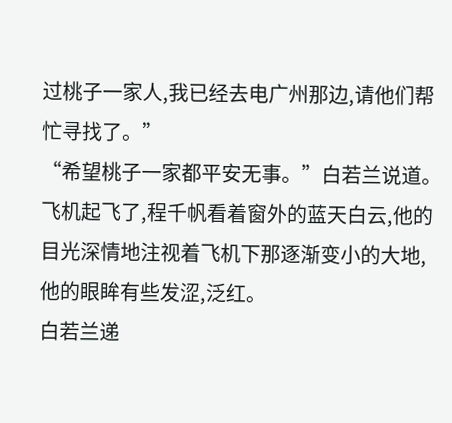过桃子一家人,我已经去电广州那边,请他们帮忙寻找了。”
“希望桃子一家都平安无事。”白若兰说道。
飞机起飞了,程千帆看着窗外的蓝天白云,他的目光深情地注视着飞机下那逐渐变小的大地,他的眼眸有些发涩,泛红。
白若兰递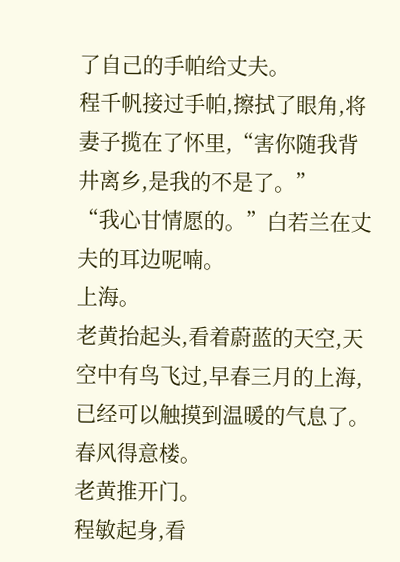了自己的手帕给丈夫。
程千帆接过手帕,擦拭了眼角,将妻子揽在了怀里,“害你随我背井离乡,是我的不是了。”
“我心甘情愿的。”白若兰在丈夫的耳边呢喃。
上海。
老黄抬起头,看着蔚蓝的天空,天空中有鸟飞过,早春三月的上海,已经可以触摸到温暖的气息了。
春风得意楼。
老黄推开门。
程敏起身,看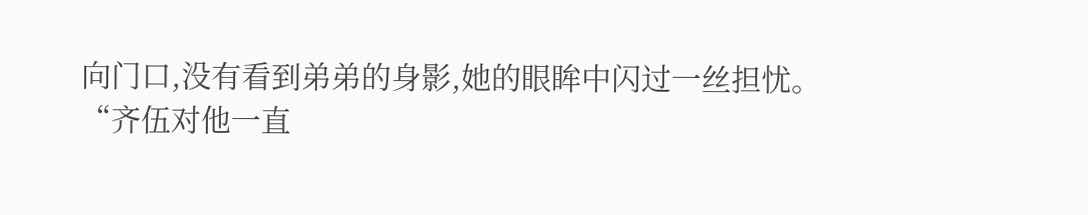向门口,没有看到弟弟的身影,她的眼眸中闪过一丝担忧。
“齐伍对他一直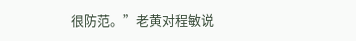很防范。”老黄对程敏说